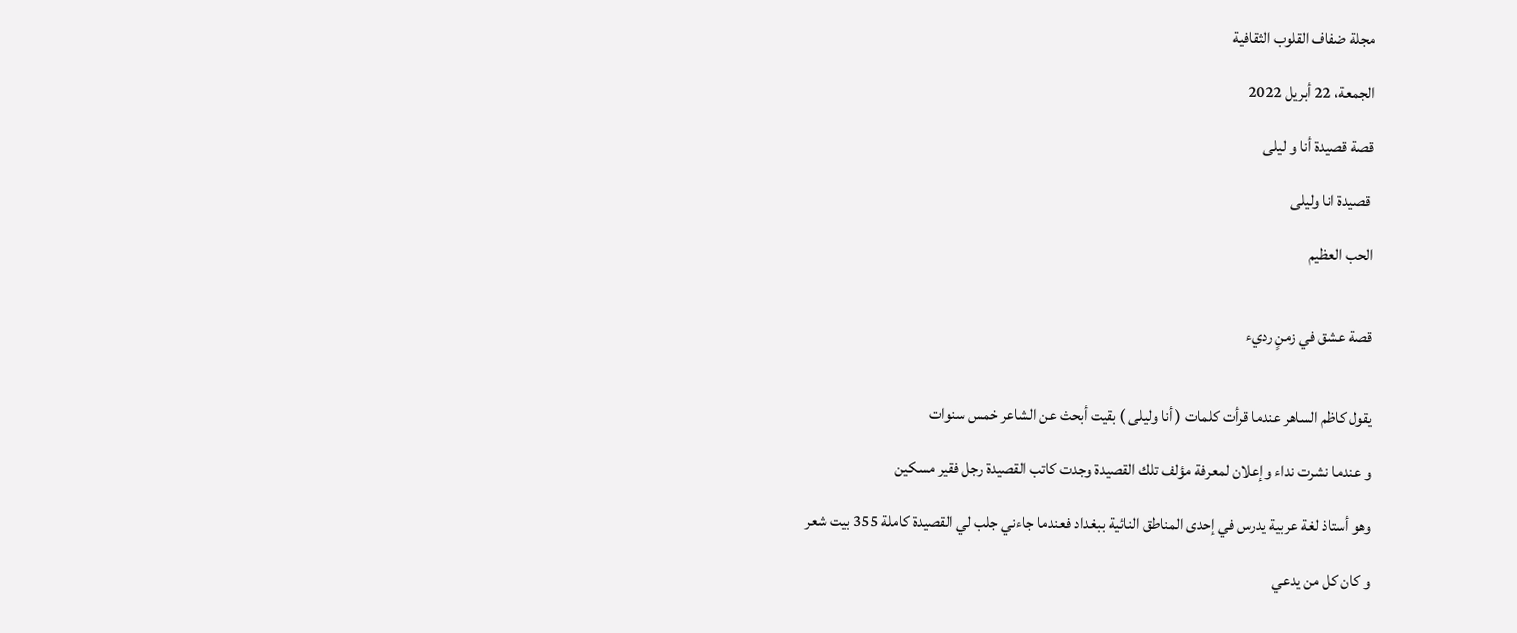مجلة ضفاف القلوب الثقافية

الجمعة، 22 أبريل 2022

قصة قصيدة أنا و ليلى

 قصيدة انا وليلى

الحب العظيم


قصة عشق في زمنٍ رديء


يقول كاظم الساهر عندما قرأت كلمات ( أنا وليلى ) بقيت أبحث عن الشاعر خمس سنوات

و عندما نشرت نداء وإعلان لمعرفة مؤلف تلك القصيدة وجدت كاتب القصيدة رجل فقير مسكين

وهو أستاذ لغة عربية يدرس في إحدى المناطق النائية ببغداد فعندما جاءني جلب لي القصيدة كاملة 355 بيت شعر

و كان كل من يدعي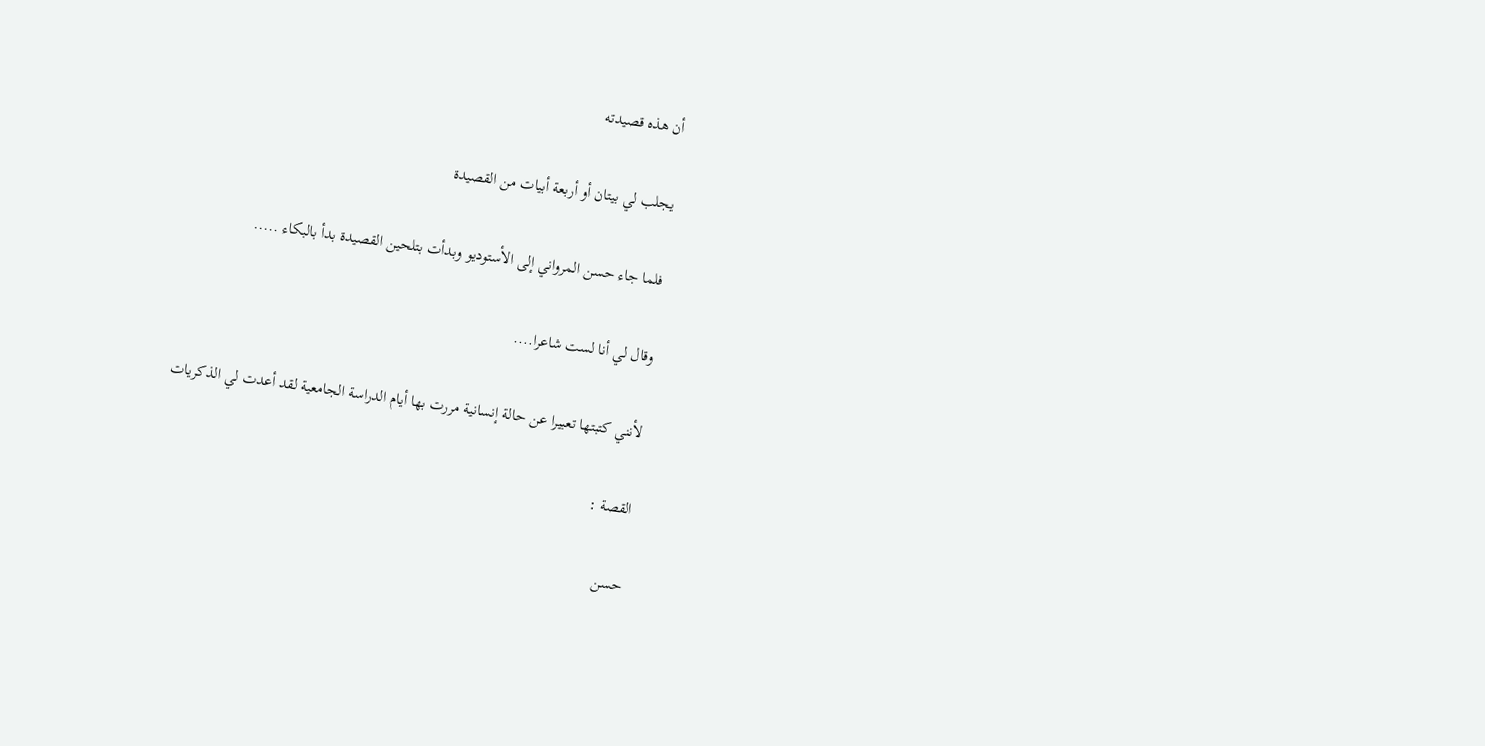أن هذه قصيدته

يجلب لي بيتان أو أربعة أبيات من القصيدة

فلما جاء حسن المرواني إلى الأستوديو وبدأت بتلحين القصيدة بدأ بالبكاء .....

وقال لي أنا لست شاعرا....

لأنني كتبتها تعبيرا عن حالة إنسانية مررت بها أيام الدراسة الجامعية لقد أعدت لي الذكريات

القصة :

حسن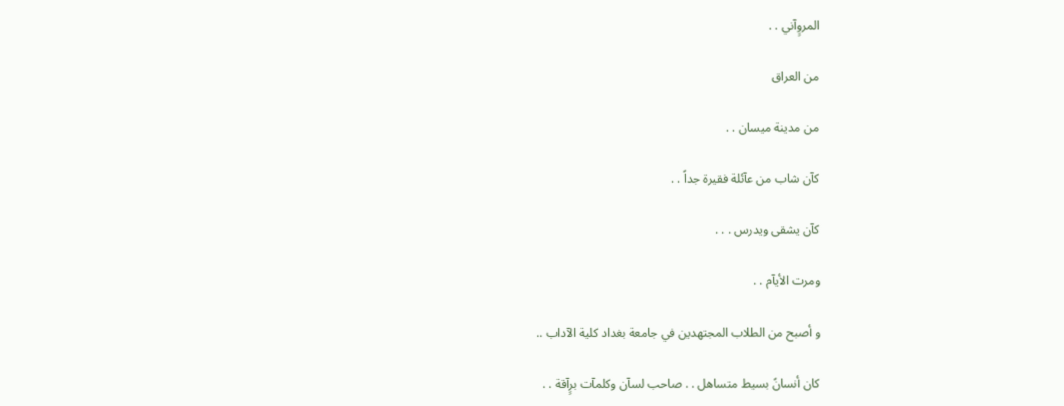المروٍآني . .

من العراق

من مدينة ميسان . .

كآن شاب من عآئلة فقيرة جداً . .

كآن يشقى ويدرس . . .

ومرت الأيآم . .

و أصبح من الطلاب المجتهدين في جامعة بغداد كلية الآداب ..

كان أنسانً بسيط متساهل . . صاحب لسآن وكلمآت برٍآقة . .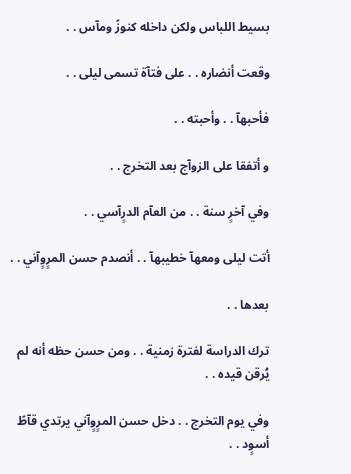بسيط اللباس ولكن داخله كنوزً ومآس . .

وقعت أنضاره . . على فتآة تسمى ليلى . .

فأحبهآ . . وأحبته . .

و أتفقا على الزوآج بعد التخرج . .

وفي آخرٍ سنة . . من العآم الدرٍآسي . .

أتت ليلى ومعهآ خطيبهآ . . أنصدم حسن المرٍوٍآني . .

بعدها . .

ترك الدراسة لفترة زمنية . . ومن حسن حظه أنه لم يُرقن قيده . .

وفي يوم التخرج . . دخل حسن المرٍوٍآني يرتدي قآطً أسوٍد . .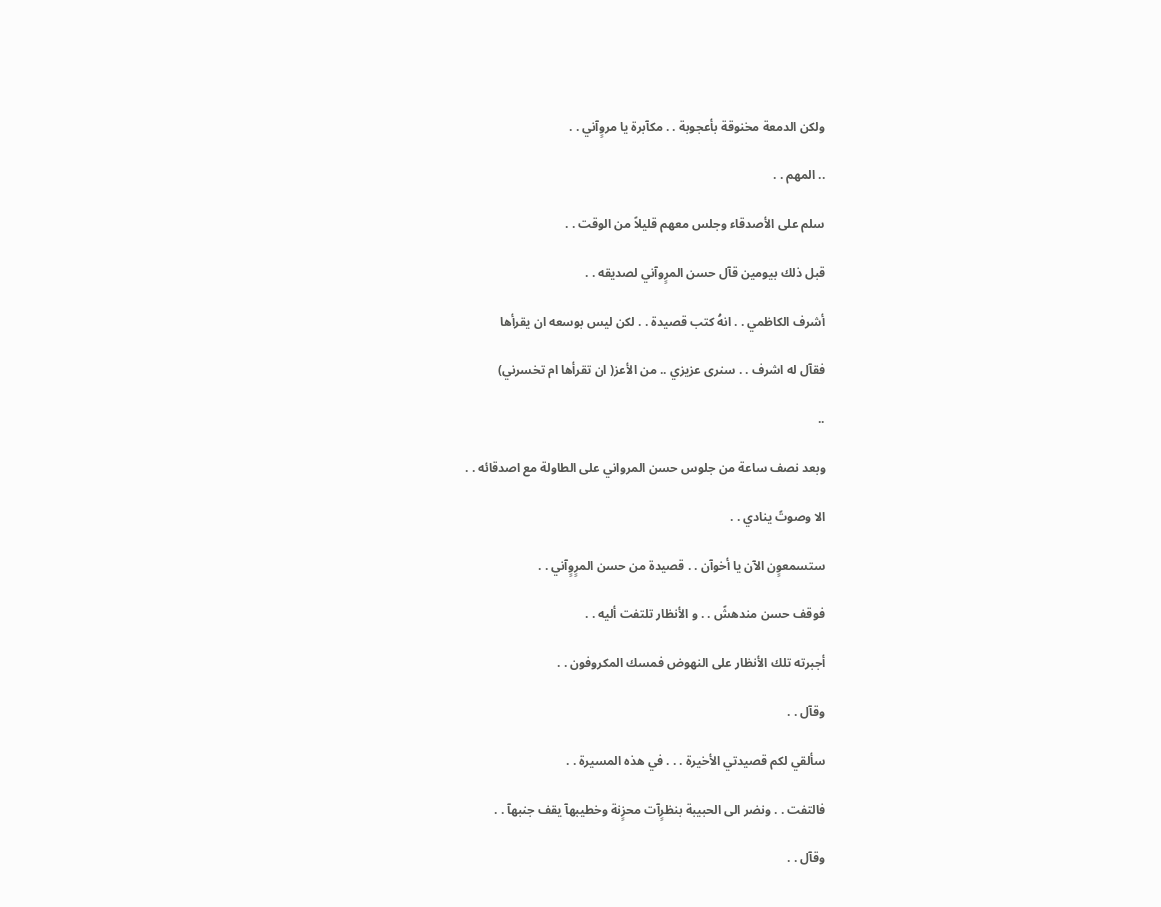ولكن الدمعة مخنوقة بأعجوبة . . مكآبرة يا مروٍآني . .

.. المهم . .

سلم على الأصدقاء وجلس معهم قليلاً من الوقت . .

قبل ذلك بيومين قآل حسن المرٍوآني لصديقه . .

أشرف الكاظمي . . انهُ كتب قصيدة . . لكن ليس بوسعه ان يقرأها

فقآل له اشرف . . سنرى عزيزي .. من الأعز( ان تقرأها ام تخسرني)

..

وبعد نصف ساعة من جلوس حسن المرواني على الطاولة مع اصدقائه . .

الا وصوتً ينادي . .

ستسمعوٍن الآن يا أخوآن . . قصيدة من حسن المرٍوٍآني . .

فوقف حسن مندهشً . . و الأنظار تلتفت أليه . .

أجبرته تلك الأنظار على النهوض فمسك المكروفون . .

وقآل . .

سألقي لكم قصيدتي الأخيرة . . . في هذه المسيرة . .

فالتفت . . ونضر الى الحبيبة بنظرٍآت محزٍنة وخطيبهآ يقف جنبهآ . .

وقآل . .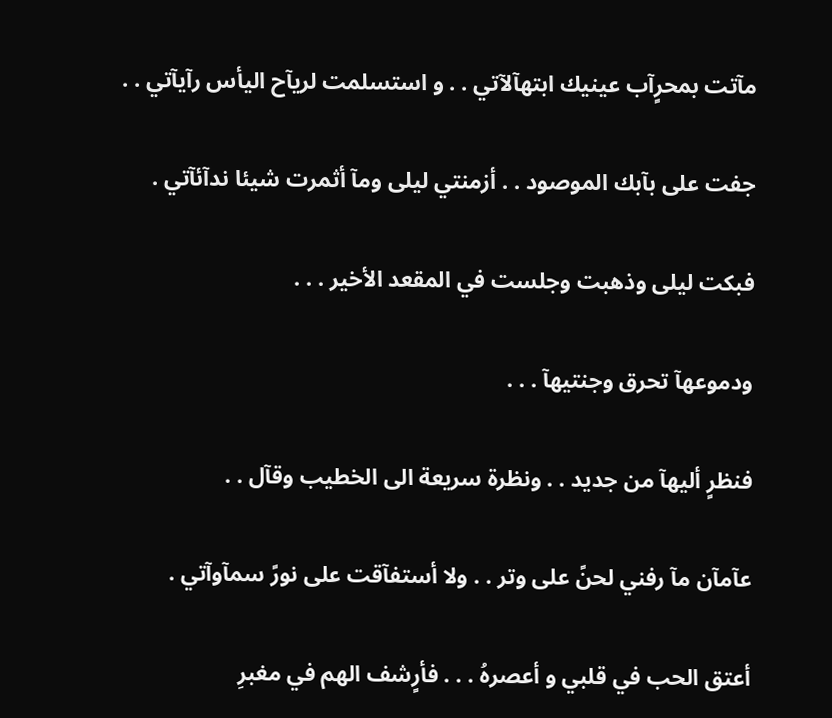مآتت بمحرٍآب عينيك ابتهآلآتي . . و استسلمت لريآح اليأس رآيآتي . .

جفت على بآبك الموصود . . أزمنتي ليلى ومآ أثمرت شيئا ندآئآتي .

فبكت ليلى وذهبت وجلست في المقعد الأخير . . .

ودموعهآ تحرق وجنتيهآ . . .

فنظرٍ أليهآ من جديد . . ونظرة سريعة الى الخطيب وقآل . .

عآمآن مآ رفني لحنً على وتر . . ولا أستفآقت على نورً سمآوآتي .

أعتق الحب في قلبي و أعصرهُ . . . فأرٍشف الهم في مغبرِ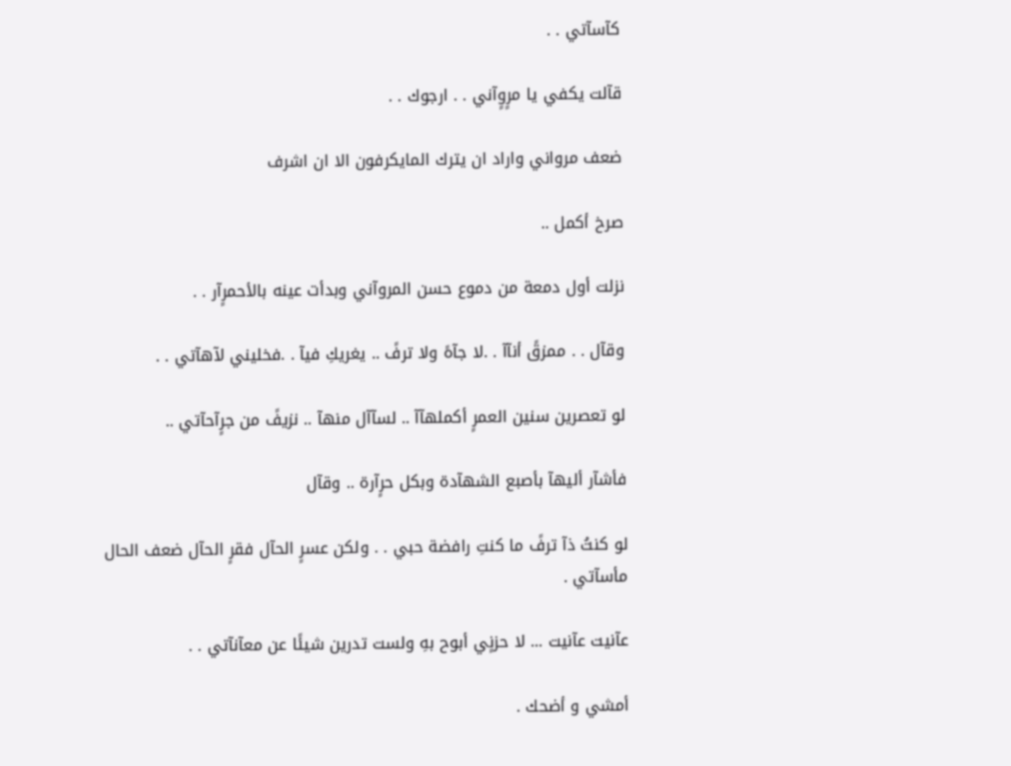كآسآتي . .

قآلت يكفي يا مرٍوٍآني . . ارجوك . .

ضعف مرواني واراد ان يترك المايكرفون الا ان اشرف

صرخ أكمل ..

نزلت أول دمعة من دموع حسن المروآني وبدأت عينه بالأحمرٍآر . .

وقآل . . ممزقً أنآآ . .لا جآهً ولا ترفً .. يغريكِ فيآ . .فخليني لآهآتي . .

لو تعصرين سنين العمرٍ أكملهآآ .. لسآآل منهآ .. نزيفً من جرٍآحآتي ..

فأشآر أليهآ بأصبع الشهآدة وبكل حرٍآرة .. وقآل

لو كنتُ ذآ ترفً ما كنتِ رافضة حبي . . ولكن عسرٍ الحآل فقرٍ الحآل ضعف الحال مأسآتي .

عآنيت عآنيت ... لا حزنٍي أبوح بهِ ولست تدرين شيئًا عن معآنآتي . .

أمشي و أضحك .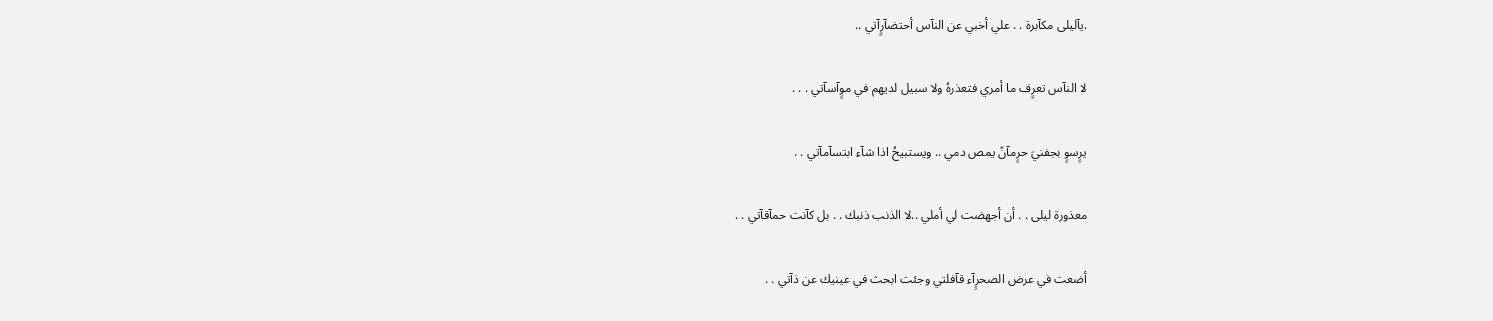.يآليلى مكآبرة . . علي أخبي عن النآس أحتضآرٍآتي ..

لا النآس تعرٍف ما أمري فتعذرهُ ولا سبيل لديهم في موٍآسآتي . . .

يرٍسوٍ بجفنيَ حرٍمآنً يمص دمي .. ويستبيحُ اذا شآء ابتسآمآتي . .

معذورة ليلى . . أن أجهضت لي أملي ..لا الذنب ذنبك . . بل كآنت حمآقآتي . .

أضعت في عرض الصحرٍآء قآفلتي وجئت ابحث في عينيك عن ذآتي . .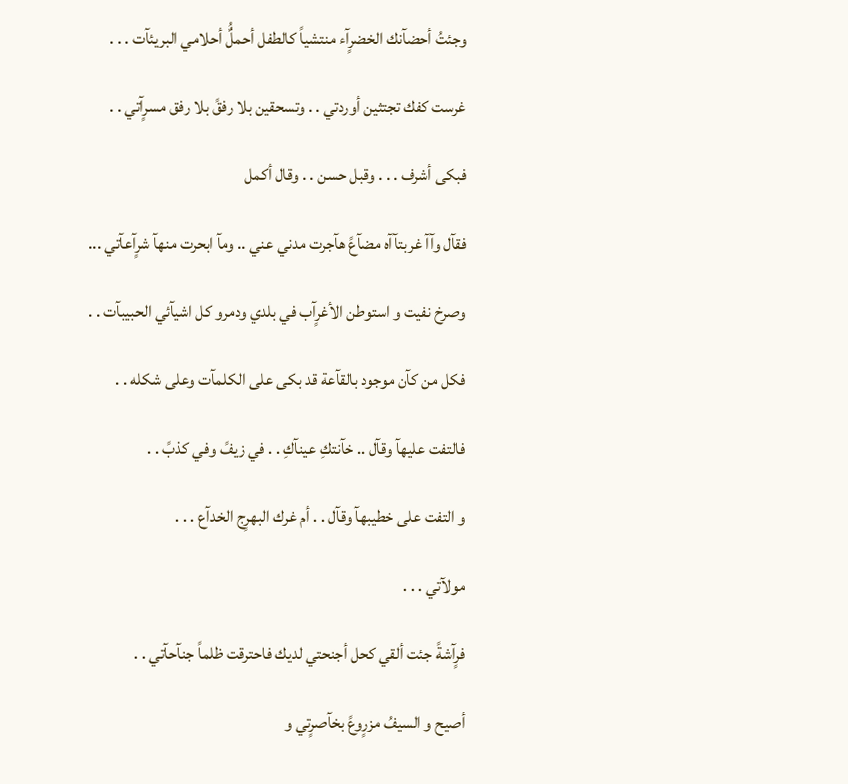وجئتُ أحضآنك الخضرٍآء منتشياً كالطفل أحملٌُ أحلامي البريئآت . . .

غرست كفك تجتثين أوردتي . . وتسحقين بلا رفقً بلا رفق مسرٍآتي . .

فبكى أشرف . . . وقبل حسن . . وقال أكمل

فقآل وآآ غربتآآه مضآعً هآجرت مدني عني .. ومآ ابحرت منهآ شرٍآعآتي ...

وصرخ نفيت و استوطن الأغرٍآب في بلدي ودمرو كل اشيآئي الحبيبآت . .

فكل من كآن موجود بالقآعة قد بكى على الكلمآت وعلى شكله . .

فالتفت عليهآ وقآل .. خآنتكِ عينآكِ . . في زيفً وفي كذبً . .

و التفت على خطيبهآ وقآل . . أم غرك البهرٍج الخدآع . . .

مولآتي . . .

فرٍآشةً جئت ألقي كحل أجنحتي لديك فاحترقت ظلماً جنآحآتي . .

أصيح و السيفُ مزرٍوعً بخآصرٍتي و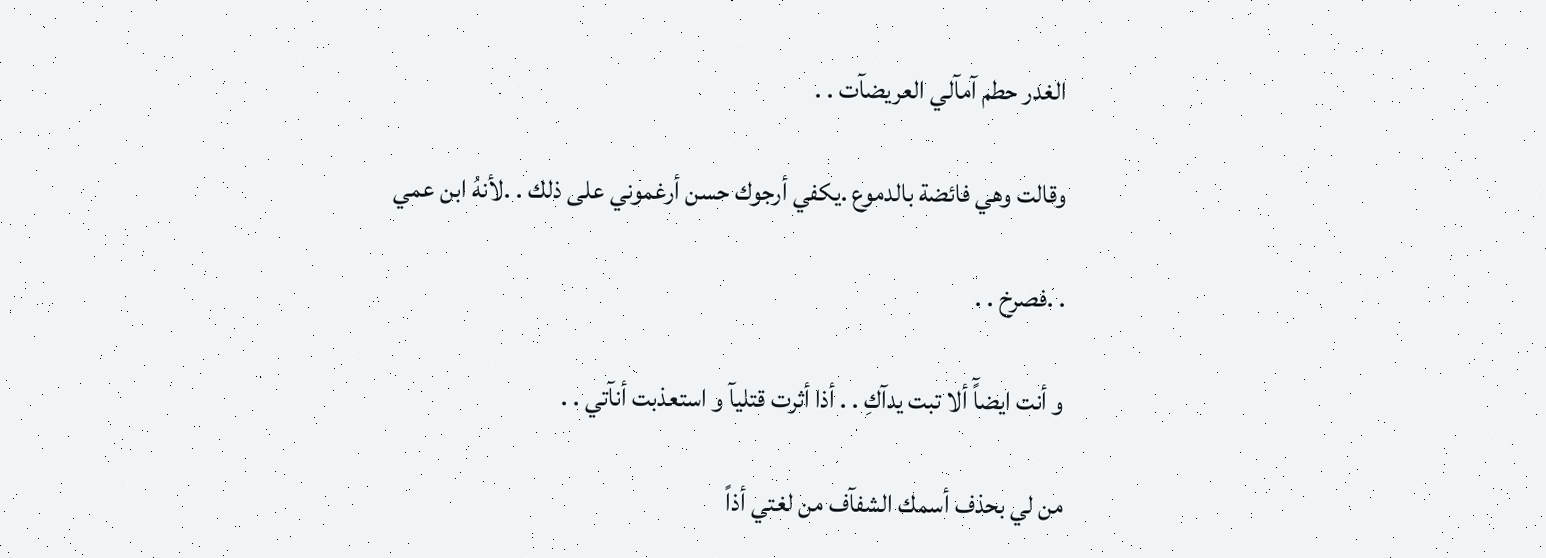الغدر حطم آمآلي العريضآت . .

وقالت وهي فائضة بالدموع .يكفي أرجوك حسن أرغموني على ذلك . .لأنهُ ابن عمي

. .فصرخ . .

و أنت ايضآً ألا تبت يدآكِ . . أذا أثرت قتليآ و استعذبت أنآتي . .

من لي بحذف أسمك الشفآف من لغتي أذاً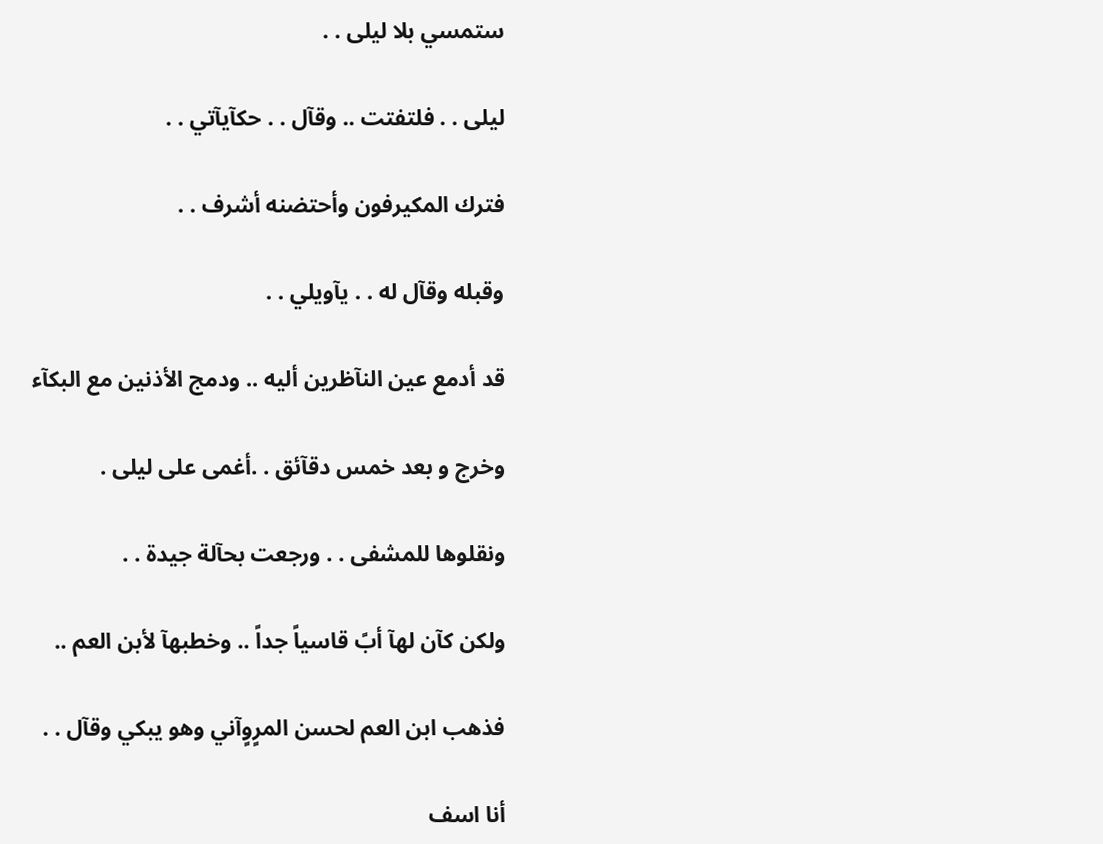ستمسي بلا ليلى . .

ليلى . . فلتفتت .. وقآل . . حكآيآتي . .

فترك المكيرفون وأحتضنه أشرف . .

وقبله وقآل له . . يآويلي . .

قد أدمع عين النآظرين أليه .. ودمج الأذنين مع البكآء

وخرج و بعد خمس دقآئق . .أغمى على ليلى .

ونقلوها للمشفى . . ورجعت بحآلة جيدة . .

ولكن كآن لهآ أبً قاسياً جداً .. وخطبهآ لأبن العم ..

فذهب ابن العم لحسن المرٍوٍآني وهو يبكي وقآل . .

أنا اسف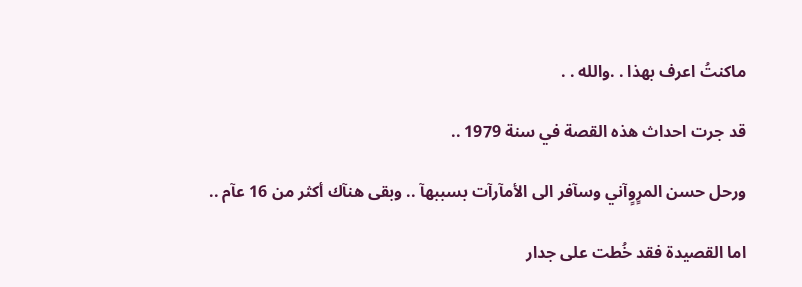ماكنتُ اعرف بهذا . .والله . .

قد جرت احداث هذه القصة في سنة 1979 ..

ورحل حسن المرٍوٍآني وسآفر الى الأمآرآت بسببهآ .. وبقى هنآك أكثر من 16 عآم ..

اما القصيدة فقد خُطت على جدار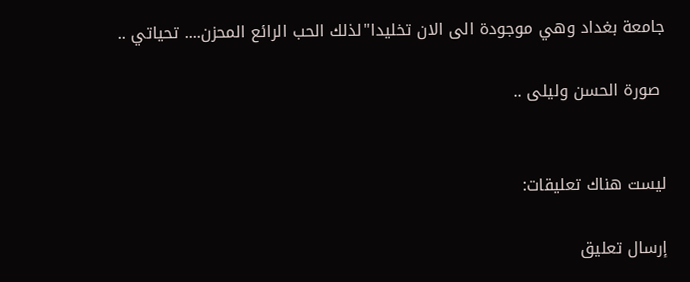جامعة بغداد وهي موجودة الى الان تخليدا"لذلك الحب الرائع المحزن.... تحياتي ..

 صورة الحسن وليلى ..


ليست هناك تعليقات:

إرسال تعليق